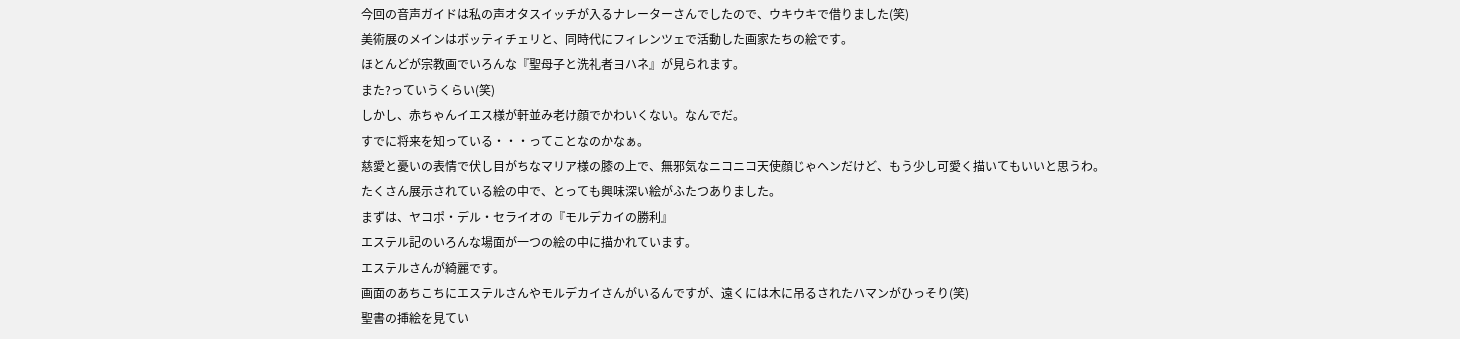今回の音声ガイドは私の声オタスイッチが入るナレーターさんでしたので、ウキウキで借りました(笑)
美術展のメインはボッティチェリと、同時代にフィレンツェで活動した画家たちの絵です。
ほとんどが宗教画でいろんな『聖母子と洗礼者ヨハネ』が見られます。
また?っていうくらい(笑)
しかし、赤ちゃんイエス様が軒並み老け顔でかわいくない。なんでだ。
すでに将来を知っている・・・ってことなのかなぁ。
慈愛と憂いの表情で伏し目がちなマリア様の膝の上で、無邪気なニコニコ天使顔じゃヘンだけど、もう少し可愛く描いてもいいと思うわ。
たくさん展示されている絵の中で、とっても興味深い絵がふたつありました。
まずは、ヤコポ・デル・セライオの『モルデカイの勝利』
エステル記のいろんな場面が一つの絵の中に描かれています。
エステルさんが綺麗です。
画面のあちこちにエステルさんやモルデカイさんがいるんですが、遠くには木に吊るされたハマンがひっそり(笑)
聖書の挿絵を見てい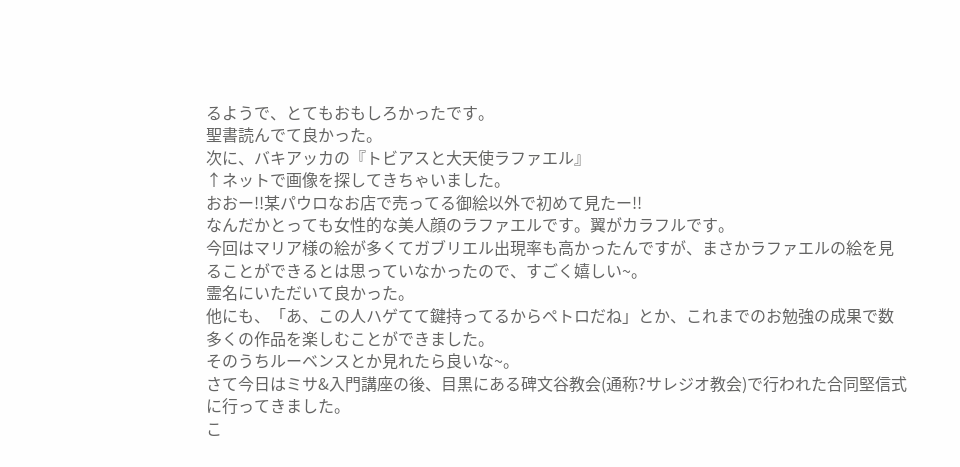るようで、とてもおもしろかったです。
聖書読んでて良かった。
次に、バキアッカの『トビアスと大天使ラファエル』
↑ネットで画像を探してきちゃいました。
おおー!!某パウロなお店で売ってる御絵以外で初めて見たー!!
なんだかとっても女性的な美人顔のラファエルです。翼がカラフルです。
今回はマリア様の絵が多くてガブリエル出現率も高かったんですが、まさかラファエルの絵を見ることができるとは思っていなかったので、すごく嬉しい~。
霊名にいただいて良かった。
他にも、「あ、この人ハゲてて鍵持ってるからペトロだね」とか、これまでのお勉強の成果で数多くの作品を楽しむことができました。
そのうちルーベンスとか見れたら良いな~。
さて今日はミサ&入門講座の後、目黒にある碑文谷教会(通称?サレジオ教会)で行われた合同堅信式に行ってきました。
こ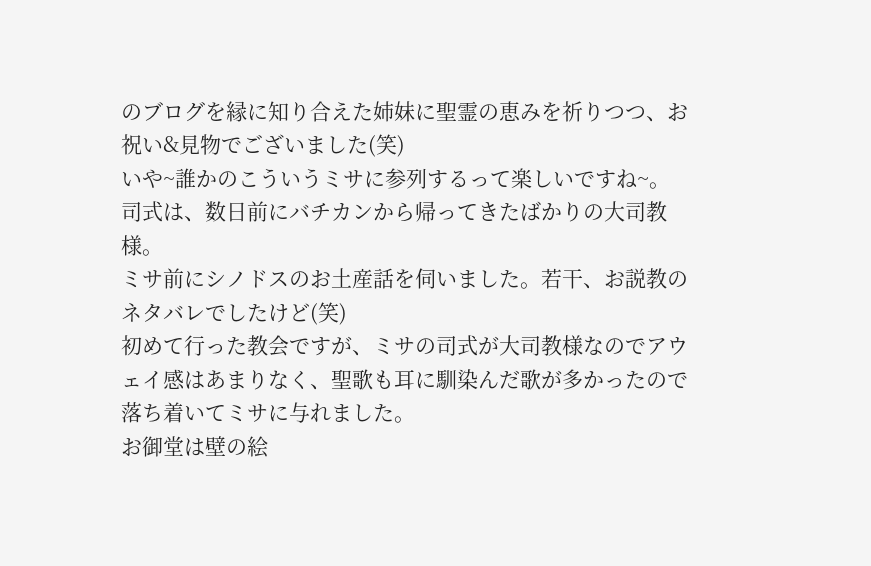のブログを縁に知り合えた姉妹に聖霊の恵みを祈りつつ、お祝い&見物でございました(笑)
いや~誰かのこういうミサに参列するって楽しいですね~。
司式は、数日前にバチカンから帰ってきたばかりの大司教様。
ミサ前にシノドスのお土産話を伺いました。若干、お説教のネタバレでしたけど(笑)
初めて行った教会ですが、ミサの司式が大司教様なのでアウェイ感はあまりなく、聖歌も耳に馴染んだ歌が多かったので落ち着いてミサに与れました。
お御堂は壁の絵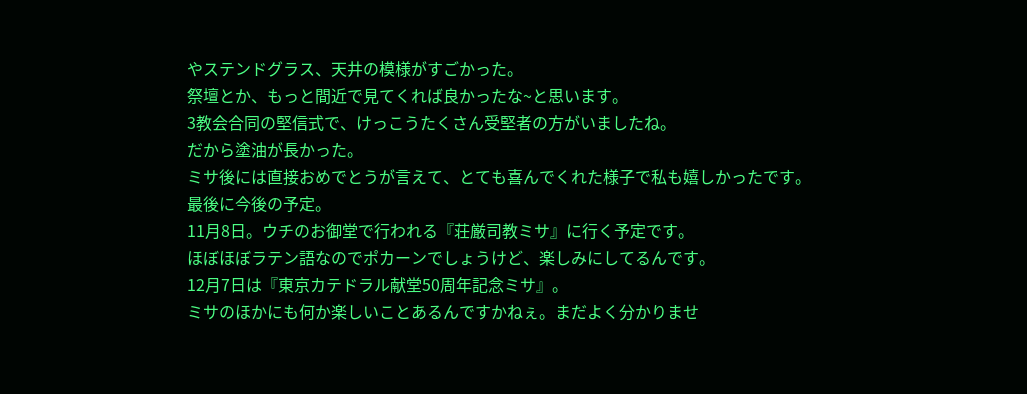やステンドグラス、天井の模様がすごかった。
祭壇とか、もっと間近で見てくれば良かったな~と思います。
3教会合同の堅信式で、けっこうたくさん受堅者の方がいましたね。
だから塗油が長かった。
ミサ後には直接おめでとうが言えて、とても喜んでくれた様子で私も嬉しかったです。
最後に今後の予定。
11月8日。ウチのお御堂で行われる『荘厳司教ミサ』に行く予定です。
ほぼほぼラテン語なのでポカーンでしょうけど、楽しみにしてるんです。
12月7日は『東京カテドラル献堂50周年記念ミサ』。
ミサのほかにも何か楽しいことあるんですかねぇ。まだよく分かりませ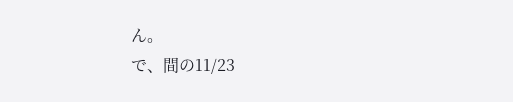ん。
で、間の11/23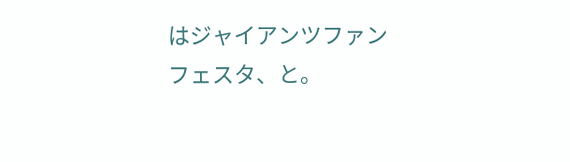はジャイアンツファンフェスタ、と。